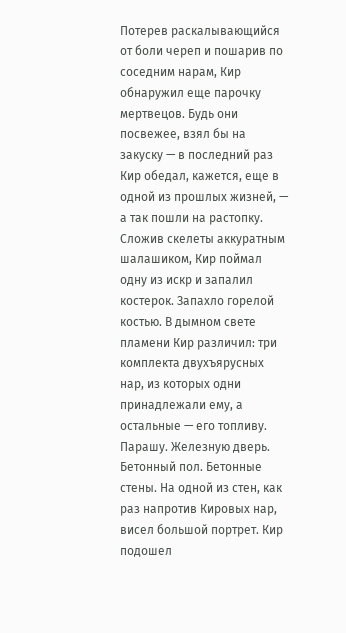Потерев раскалывающийся от боли череп и пошарив по соседним нарам, Кир обнаружил еще парочку мертвецов. Будь они посвежее, взял бы на закуску — в последний раз Кир обедал, кажется, еще в одной из прошлых жизней, — а так пошли на растопку. Сложив скелеты аккуратным шалашиком, Кир поймал одну из искр и запалил костерок. Запахло горелой костью. В дымном свете пламени Кир различил: три комплекта двухъярусных нар, из которых одни принадлежали ему, а остальные — его топливу. Парашу. Железную дверь. Бетонный пол. Бетонные стены. На одной из стен, как раз напротив Кировых нар, висел большой портрет. Кир подошел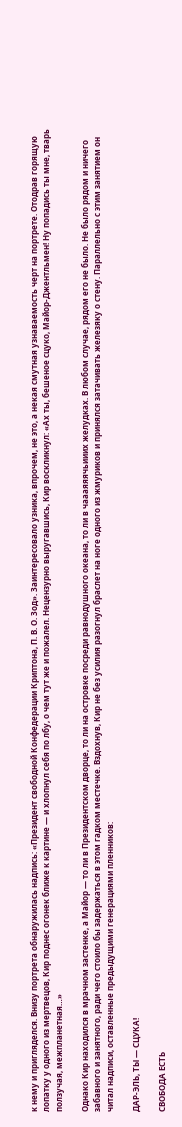к нему и пригляделся. Внизу портрета обнаружилась надпись: «Президент свободной Конфедерации Криптона, П. В. О. Зод». Заинтересовало узника, впрочем, не это, а некая смутная узнаваемость черт на портрете. Отодрав горящую лопатку у одного из мертвецов, Кир поднес огонек ближе к картине — и хлопнул себя по лбу, о чем тут же и пожалел. Нецензурно выругавшись, Кир воскликнул: «Ах ты, бешеное сцуко, Майор-Джентльмен! Ну попадись ты мне, тварь ползучая, межпланетная…»

Однако Кир находился в мрачном застенке, а Майор — то ли в Президентском дворце, то ли на островке посреди равнодушного океана, то ли в чаааяяячьииих желудках. В любом случае, рядом его не было. Не было рядом и ничего забавного и занятного, ради чего стоило бы задержаться в этом гадком местечке. Вздохнув, Кир не без усилия разогнул браслет на ноге одного из жмуриков и принялся затачивать железяку о стену. Параллельно с этим занятием он читал надписи, оставленные предыдущими генерациями пленников:

ДАР-ЭЛЬ, ТЫ — СЦУКА!

СВОБОДА ЕСТЬ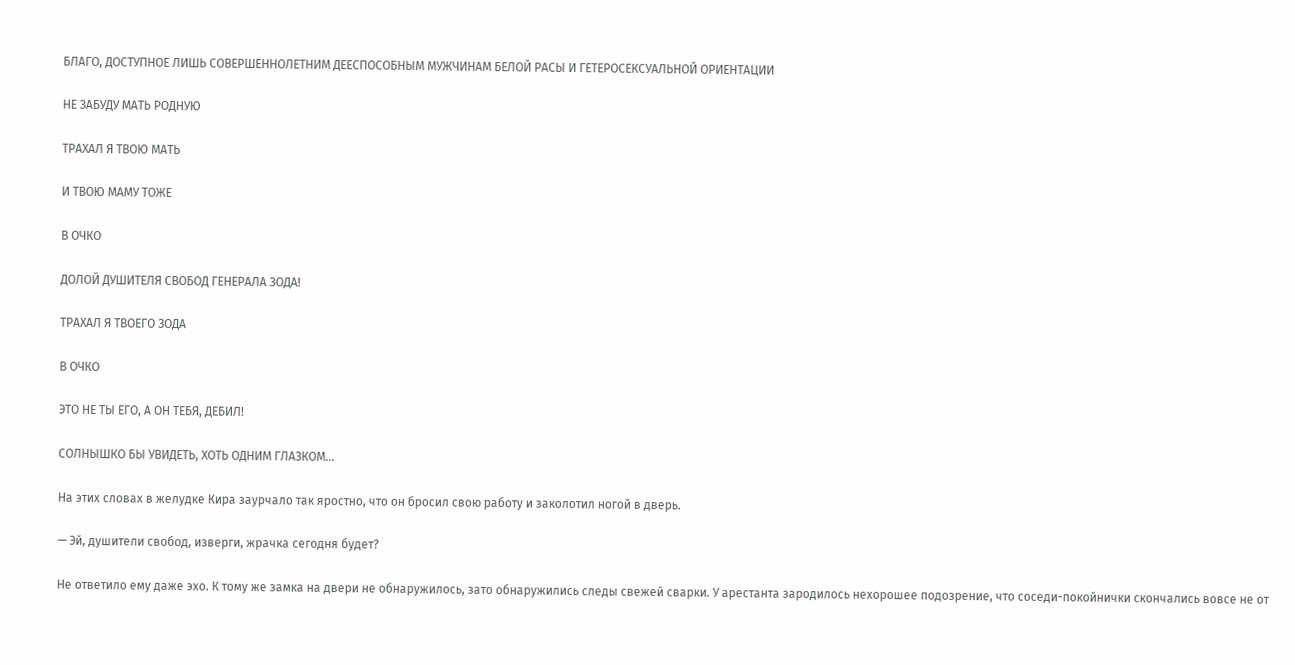БЛАГО, ДОСТУПНОЕ ЛИШЬ СОВЕРШЕННОЛЕТНИМ ДЕЕСПОСОБНЫМ МУЖЧИНАМ БЕЛОЙ РАСЫ И ГЕТЕРОСЕКСУАЛЬНОЙ ОРИЕНТАЦИИ

НЕ ЗАБУДУ МАТЬ РОДНУЮ

ТРАХАЛ Я ТВОЮ МАТЬ

И ТВОЮ МАМУ ТОЖЕ

В ОЧКО

ДОЛОЙ ДУШИТЕЛЯ СВОБОД ГЕНЕРАЛА ЗОДА!

ТРАХАЛ Я ТВОЕГО ЗОДА

В ОЧКО

ЭТО НЕ ТЫ ЕГО, А ОН ТЕБЯ, ДЕБИЛ!

СОЛНЫШКО БЫ УВИДЕТЬ, ХОТЬ ОДНИМ ГЛАЗКОМ…

На этих словах в желудке Кира заурчало так яростно, что он бросил свою работу и заколотил ногой в дверь.

— Эй, душители свобод, изверги, жрачка сегодня будет?

Не ответило ему даже эхо. К тому же замка на двери не обнаружилось, зато обнаружились следы свежей сварки. У арестанта зародилось нехорошее подозрение, что соседи-покойнички скончались вовсе не от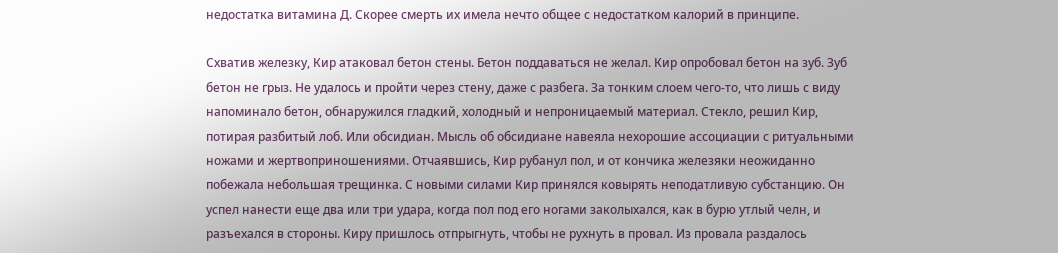недостатка витамина Д. Скорее смерть их имела нечто общее с недостатком калорий в принципе.

Схватив железку, Кир атаковал бетон стены. Бетон поддаваться не желал. Кир опробовал бетон на зуб. Зуб бетон не грыз. Не удалось и пройти через стену, даже с разбега. За тонким слоем чего-то, что лишь с виду напоминало бетон, обнаружился гладкий, холодный и непроницаемый материал. Стекло, решил Кир, потирая разбитый лоб. Или обсидиан. Мысль об обсидиане навеяла нехорошие ассоциации с ритуальными ножами и жертвоприношениями. Отчаявшись, Кир рубанул пол, и от кончика железяки неожиданно побежала небольшая трещинка. С новыми силами Кир принялся ковырять неподатливую субстанцию. Он успел нанести еще два или три удара, когда пол под его ногами заколыхался, как в бурю утлый челн, и разъехался в стороны. Киру пришлось отпрыгнуть, чтобы не рухнуть в провал. Из провала раздалось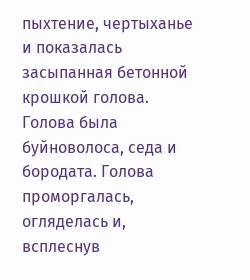пыхтение, чертыханье и показалась засыпанная бетонной крошкой голова. Голова была буйноволоса, седа и бородата. Голова проморгалась, огляделась и, всплеснув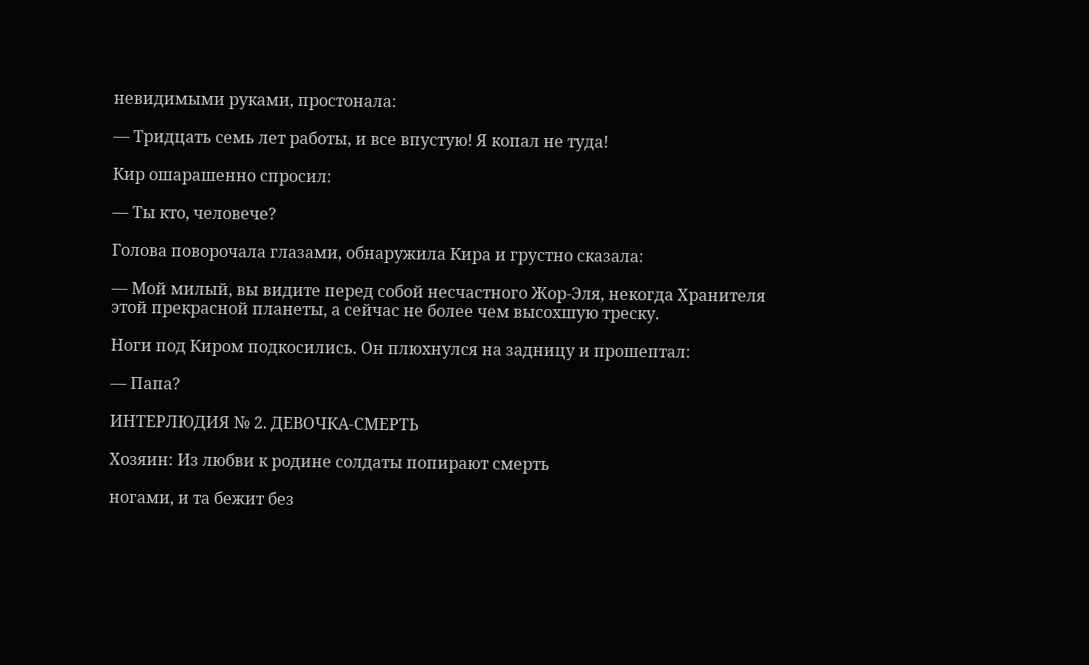невидимыми руками, простонала:

— Тридцать семь лет работы, и все впустую! Я копал не туда!

Кир ошарашенно спросил:

— Ты кто, человече?

Голова поворочала глазами, обнаружила Кира и грустно сказала:

— Мой милый, вы видите перед собой несчастного Жор-Эля, некогда Хранителя этой прекрасной планеты, а сейчас не более чем высохшую треску.

Ноги под Киром подкосились. Он плюхнулся на задницу и прошептал:

— Папа?

ИНТЕРЛЮДИЯ № 2. ДЕВОЧКА-СМЕРТЬ

Хозяин: Из любви к родине солдаты попирают смерть

ногами, и та бежит без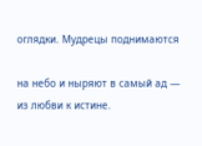оглядки. Мудрецы поднимаются

на небо и ныряют в самый ад — из любви к истине.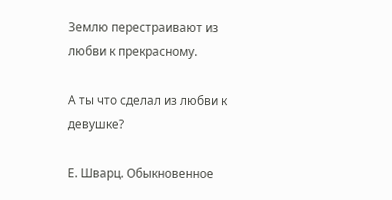Землю перестраивают из любви к прекрасному.

А ты что сделал из любви к девушке?

Е. Шварц. Обыкновенное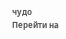чудо
Перейти на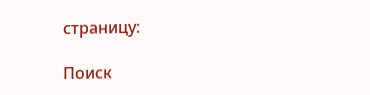страницу:

Поиск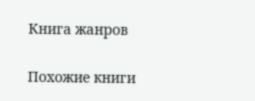Книга жанров

Похожие книги